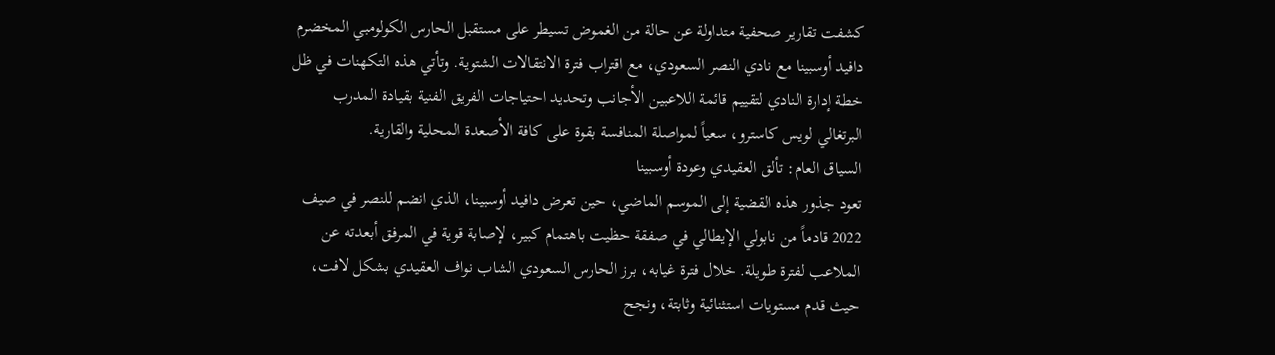كشفت تقارير صحفية متداولة عن حالة من الغموض تسيطر على مستقبل الحارس الكولومبي المخضرم دافيد أوسبينا مع نادي النصر السعودي، مع اقتراب فترة الانتقالات الشتوية. وتأتي هذه التكهنات في ظل خطة إدارة النادي لتقييم قائمة اللاعبين الأجانب وتحديد احتياجات الفريق الفنية بقيادة المدرب البرتغالي لويس كاسترو، سعياً لمواصلة المنافسة بقوة على كافة الأصعدة المحلية والقارية.
السياق العام: تألق العقيدي وعودة أوسبينا
تعود جذور هذه القضية إلى الموسم الماضي، حين تعرض دافيد أوسبينا، الذي انضم للنصر في صيف 2022 قادماً من نابولي الإيطالي في صفقة حظيت باهتمام كبير، لإصابة قوية في المرفق أبعدته عن الملاعب لفترة طويلة. خلال فترة غيابه، برز الحارس السعودي الشاب نواف العقيدي بشكل لافت، حيث قدم مستويات استثنائية وثابتة، ونجح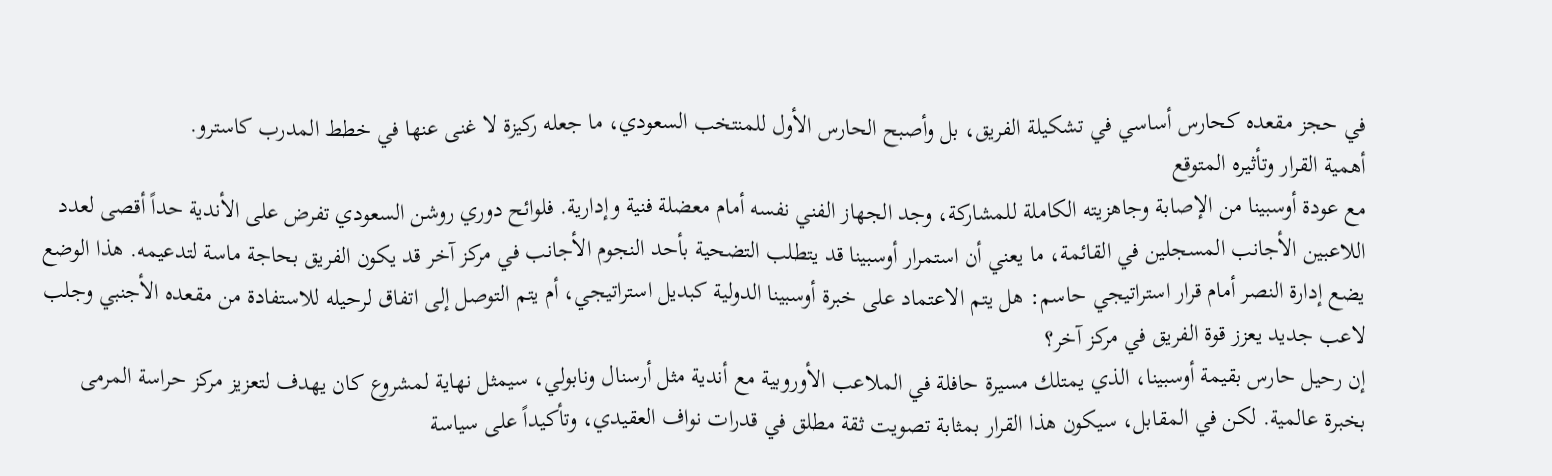في حجز مقعده كحارس أساسي في تشكيلة الفريق، بل وأصبح الحارس الأول للمنتخب السعودي، ما جعله ركيزة لا غنى عنها في خطط المدرب كاسترو.
أهمية القرار وتأثيره المتوقع
مع عودة أوسبينا من الإصابة وجاهزيته الكاملة للمشاركة، وجد الجهاز الفني نفسه أمام معضلة فنية وإدارية. فلوائح دوري روشن السعودي تفرض على الأندية حداً أقصى لعدد اللاعبين الأجانب المسجلين في القائمة، ما يعني أن استمرار أوسبينا قد يتطلب التضحية بأحد النجوم الأجانب في مركز آخر قد يكون الفريق بحاجة ماسة لتدعيمه. هذا الوضع يضع إدارة النصر أمام قرار استراتيجي حاسم: هل يتم الاعتماد على خبرة أوسبينا الدولية كبديل استراتيجي، أم يتم التوصل إلى اتفاق لرحيله للاستفادة من مقعده الأجنبي وجلب لاعب جديد يعزز قوة الفريق في مركز آخر؟
إن رحيل حارس بقيمة أوسبينا، الذي يمتلك مسيرة حافلة في الملاعب الأوروبية مع أندية مثل أرسنال ونابولي، سيمثل نهاية لمشروع كان يهدف لتعزيز مركز حراسة المرمى بخبرة عالمية. لكن في المقابل، سيكون هذا القرار بمثابة تصويت ثقة مطلق في قدرات نواف العقيدي، وتأكيداً على سياسة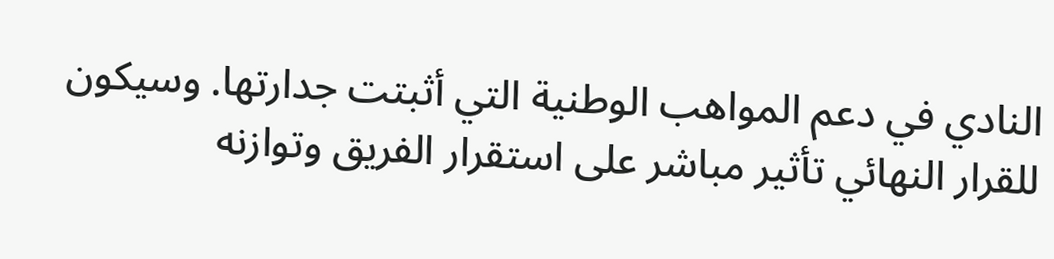النادي في دعم المواهب الوطنية التي أثبتت جدارتها. وسيكون للقرار النهائي تأثير مباشر على استقرار الفريق وتوازنه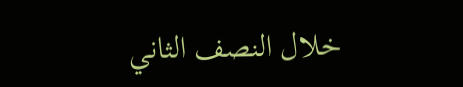خلال النصف الثاني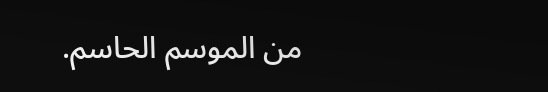من الموسم الحاسم.